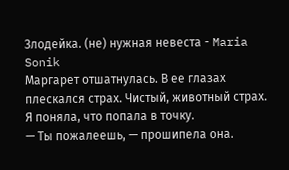Злодейка. (не) нужная невеста - Maria Sonik
Маргарет отшатнулась. В ее глазах плескался страх. Чистый, животный страх. Я поняла, что попала в точку.
— Ты пожалеешь, — прошипела она.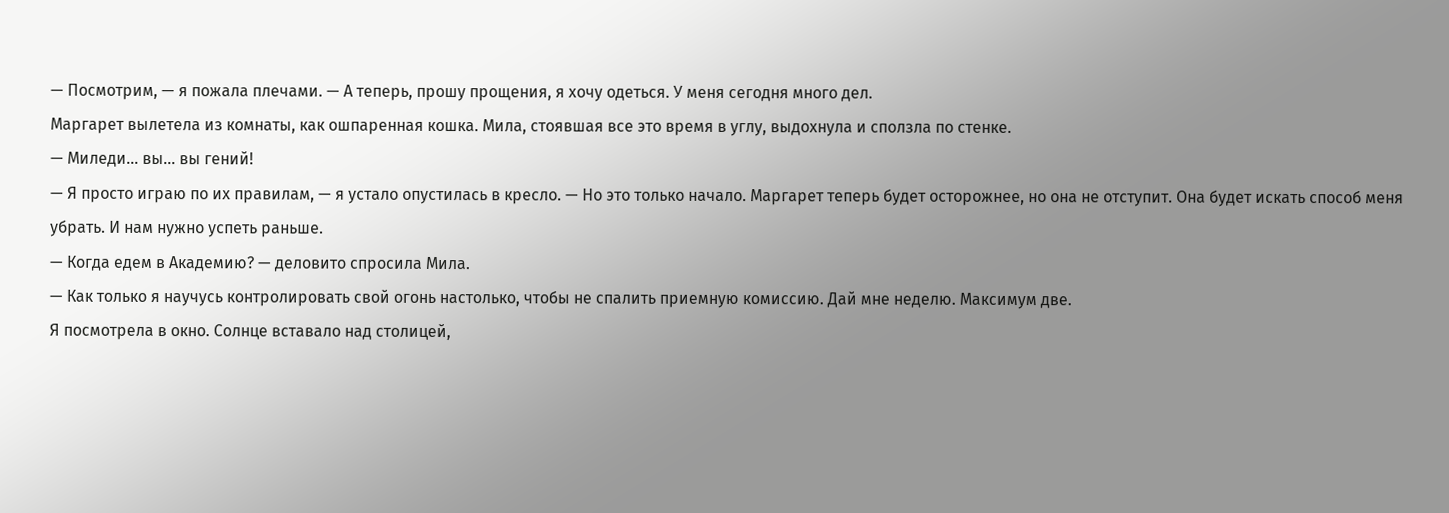— Посмотрим, — я пожала плечами. — А теперь, прошу прощения, я хочу одеться. У меня сегодня много дел.
Маргарет вылетела из комнаты, как ошпаренная кошка. Мила, стоявшая все это время в углу, выдохнула и сползла по стенке.
— Миледи... вы... вы гений!
— Я просто играю по их правилам, — я устало опустилась в кресло. — Но это только начало. Маргарет теперь будет осторожнее, но она не отступит. Она будет искать способ меня убрать. И нам нужно успеть раньше.
— Когда едем в Академию? — деловито спросила Мила.
— Как только я научусь контролировать свой огонь настолько, чтобы не спалить приемную комиссию. Дай мне неделю. Максимум две.
Я посмотрела в окно. Солнце вставало над столицей,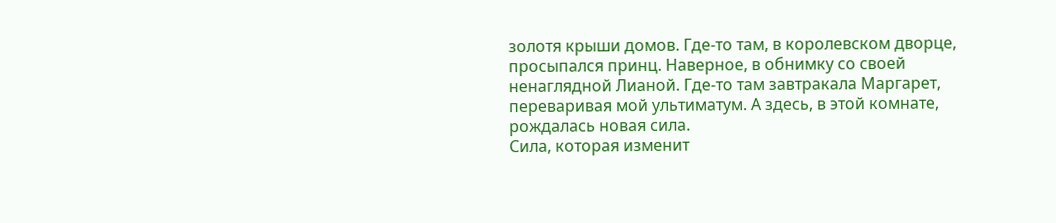золотя крыши домов. Где-то там, в королевском дворце, просыпался принц. Наверное, в обнимку со своей ненаглядной Лианой. Где-то там завтракала Маргарет, переваривая мой ультиматум. А здесь, в этой комнате, рождалась новая сила.
Сила, которая изменит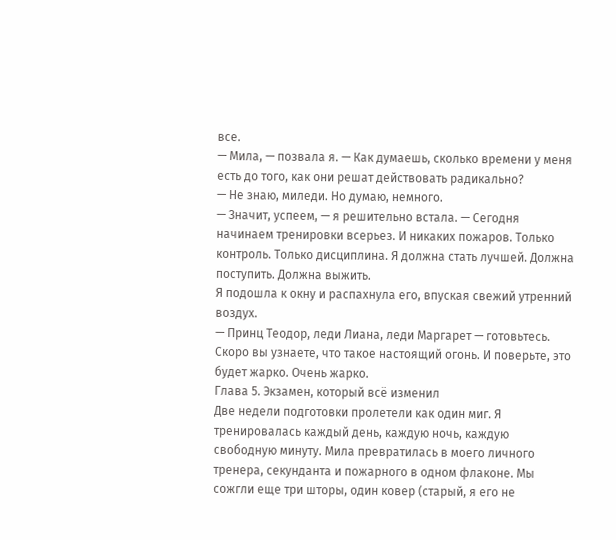все.
— Мила, — позвала я. — Как думаешь, сколько времени у меня есть до того, как они решат действовать радикально?
— Не знаю, миледи. Но думаю, немного.
— Значит, успеем, — я решительно встала. — Сегодня начинаем тренировки всерьез. И никаких пожаров. Только контроль. Только дисциплина. Я должна стать лучшей. Должна поступить. Должна выжить.
Я подошла к окну и распахнула его, впуская свежий утренний воздух.
— Принц Теодор, леди Лиана, леди Маргарет — готовьтесь. Скоро вы узнаете, что такое настоящий огонь. И поверьте, это будет жарко. Очень жарко.
Глава 5. Экзамен, который всё изменил
Две недели подготовки пролетели как один миг. Я тренировалась каждый день, каждую ночь, каждую свободную минуту. Мила превратилась в моего личного тренера, секунданта и пожарного в одном флаконе. Мы сожгли еще три шторы, один ковер (старый, я его не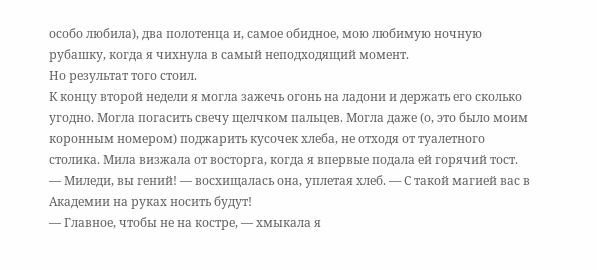особо любила), два полотенца и, самое обидное, мою любимую ночную рубашку, когда я чихнула в самый неподходящий момент.
Но результат того стоил.
К концу второй недели я могла зажечь огонь на ладони и держать его сколько угодно. Могла погасить свечу щелчком пальцев. Могла даже (о, это было моим коронным номером) поджарить кусочек хлеба, не отходя от туалетного столика. Мила визжала от восторга, когда я впервые подала ей горячий тост.
— Миледи, вы гений! — восхищалась она, уплетая хлеб. — С такой магией вас в Академии на руках носить будут!
— Главное, чтобы не на костре, — хмыкала я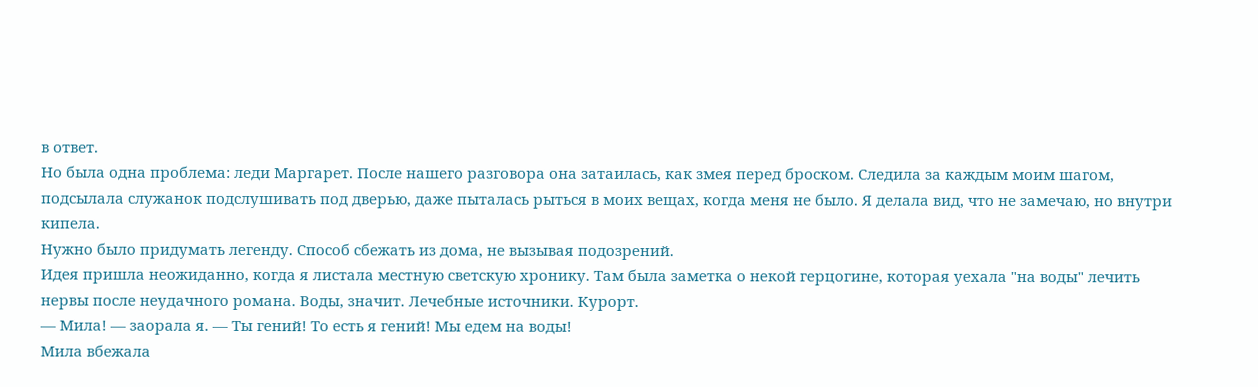в ответ.
Но была одна проблема: леди Маргарет. После нашего разговора она затаилась, как змея перед броском. Следила за каждым моим шагом, подсылала служанок подслушивать под дверью, даже пыталась рыться в моих вещах, когда меня не было. Я делала вид, что не замечаю, но внутри кипела.
Нужно было придумать легенду. Способ сбежать из дома, не вызывая подозрений.
Идея пришла неожиданно, когда я листала местную светскую хронику. Там была заметка о некой герцогине, которая уехала "на воды" лечить нервы после неудачного романа. Воды, значит. Лечебные источники. Курорт.
— Мила! — заорала я. — Ты гений! То есть я гений! Мы едем на воды!
Мила вбежала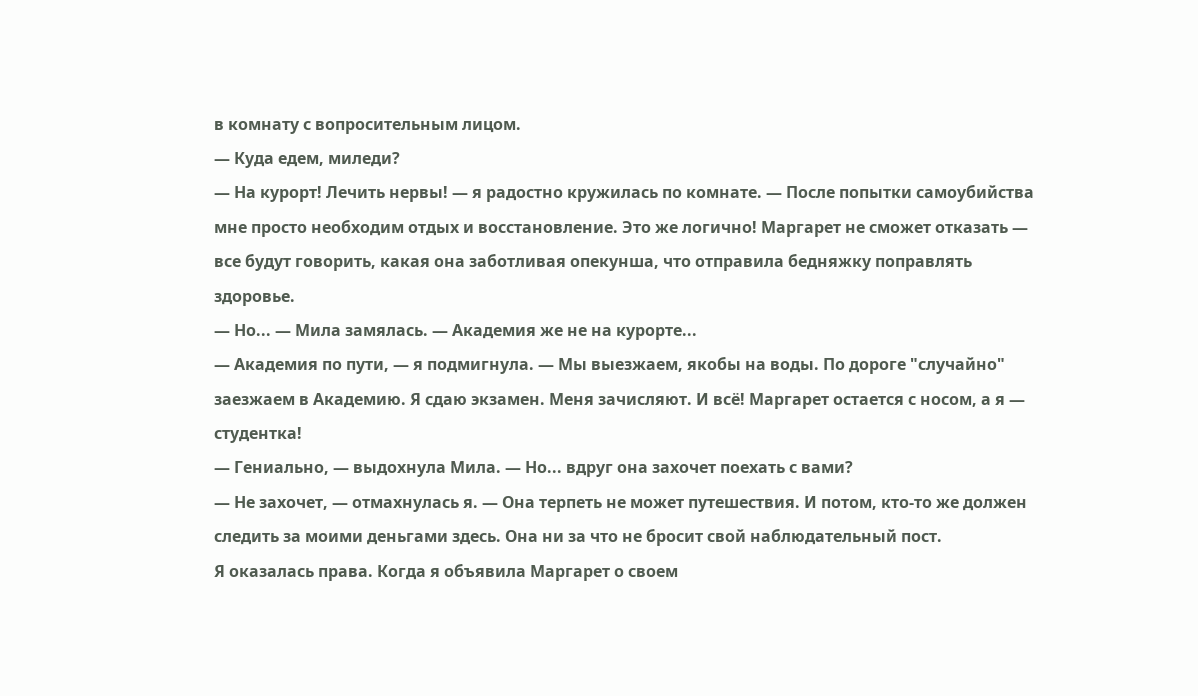в комнату с вопросительным лицом.
— Куда едем, миледи?
— На курорт! Лечить нервы! — я радостно кружилась по комнате. — После попытки самоубийства мне просто необходим отдых и восстановление. Это же логично! Маргарет не сможет отказать — все будут говорить, какая она заботливая опекунша, что отправила бедняжку поправлять здоровье.
— Но... — Мила замялась. — Академия же не на курорте...
— Академия по пути, — я подмигнула. — Мы выезжаем, якобы на воды. По дороге "случайно" заезжаем в Академию. Я сдаю экзамен. Меня зачисляют. И всё! Маргарет остается с носом, а я — студентка!
— Гениально, — выдохнула Мила. — Но... вдруг она захочет поехать с вами?
— Не захочет, — отмахнулась я. — Она терпеть не может путешествия. И потом, кто-то же должен следить за моими деньгами здесь. Она ни за что не бросит свой наблюдательный пост.
Я оказалась права. Когда я объявила Маргарет о своем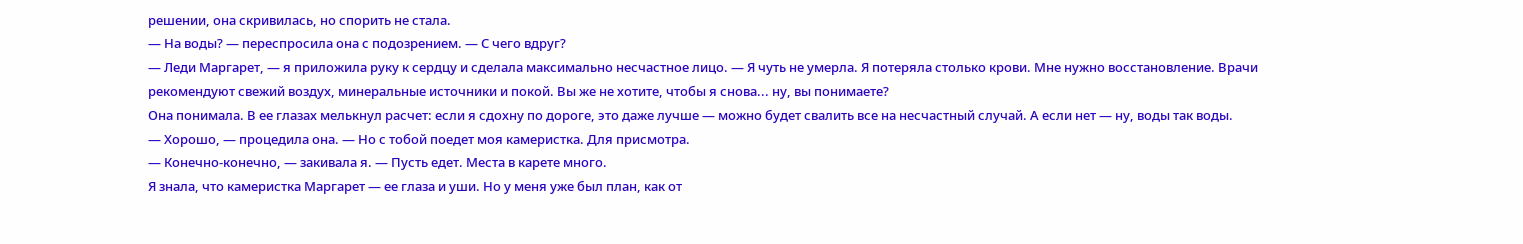решении, она скривилась, но спорить не стала.
— На воды? — переспросила она с подозрением. — С чего вдруг?
— Леди Маргарет, — я приложила руку к сердцу и сделала максимально несчастное лицо. — Я чуть не умерла. Я потеряла столько крови. Мне нужно восстановление. Врачи рекомендуют свежий воздух, минеральные источники и покой. Вы же не хотите, чтобы я снова... ну, вы понимаете?
Она понимала. В ее глазах мелькнул расчет: если я сдохну по дороге, это даже лучше — можно будет свалить все на несчастный случай. А если нет — ну, воды так воды.
— Хорошо, — процедила она. — Но с тобой поедет моя камеристка. Для присмотра.
— Конечно-конечно, — закивала я. — Пусть едет. Места в карете много.
Я знала, что камеристка Маргарет — ее глаза и уши. Но у меня уже был план, как от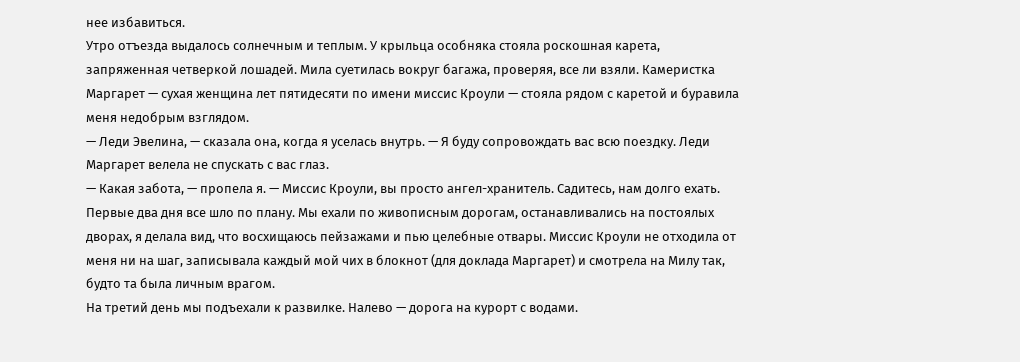нее избавиться.
Утро отъезда выдалось солнечным и теплым. У крыльца особняка стояла роскошная карета, запряженная четверкой лошадей. Мила суетилась вокруг багажа, проверяя, все ли взяли. Камеристка Маргарет — сухая женщина лет пятидесяти по имени миссис Кроули — стояла рядом с каретой и буравила меня недобрым взглядом.
— Леди Эвелина, — сказала она, когда я уселась внутрь. — Я буду сопровождать вас всю поездку. Леди Маргарет велела не спускать с вас глаз.
— Какая забота, — пропела я. — Миссис Кроули, вы просто ангел-хранитель. Садитесь, нам долго ехать.
Первые два дня все шло по плану. Мы ехали по живописным дорогам, останавливались на постоялых дворах, я делала вид, что восхищаюсь пейзажами и пью целебные отвары. Миссис Кроули не отходила от меня ни на шаг, записывала каждый мой чих в блокнот (для доклада Маргарет) и смотрела на Милу так, будто та была личным врагом.
На третий день мы подъехали к развилке. Налево — дорога на курорт с водами.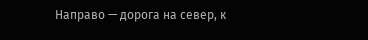Направо — дорога на север, к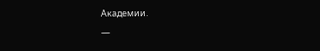Академии.
—